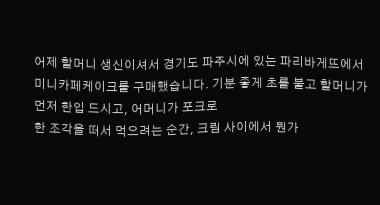어제 할머니 생신이셔서 경기도 파주시에 있는 파리바게뜨에서 미니카페케이크를 구매했습니다. 기분 좋게 초를 불고 할머니가 먼저 한입 드시고, 어머니가 포크로
한 조각을 떠서 먹으려는 순간, 크림 사이에서 뭔가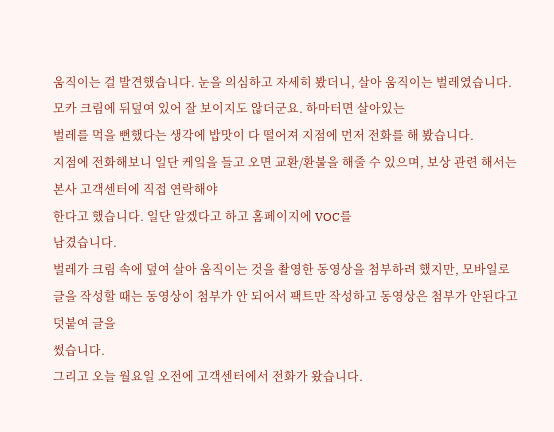움직이는 걸 발견했습니다. 눈을 의심하고 자세히 봤더니, 살아 움직이는 벌레였습니다.
모카 크림에 뒤덮여 있어 잘 보이지도 않더군요. 하마터면 살아있는
벌레를 먹을 뻔했다는 생각에 밥맛이 다 떨어져 지점에 먼저 전화를 해 봤습니다.
지점에 전화해보니 일단 케잌을 들고 오면 교환/환불을 해줄 수 있으며, 보상 관련 해서는본사 고객센터에 직접 연락해야
한다고 했습니다. 일단 알겠다고 하고 홈페이지에 VOC를
남겼습니다.
벌레가 크림 속에 덮여 살아 움직이는 것을 촬영한 동영상을 첨부하려 했지만, 모바일로 글을 작성할 때는 동영상이 첨부가 안 되어서 팩트만 작성하고 동영상은 첨부가 안된다고 덧붙여 글을
썼습니다.
그리고 오늘 월요일 오전에 고객센터에서 전화가 왔습니다.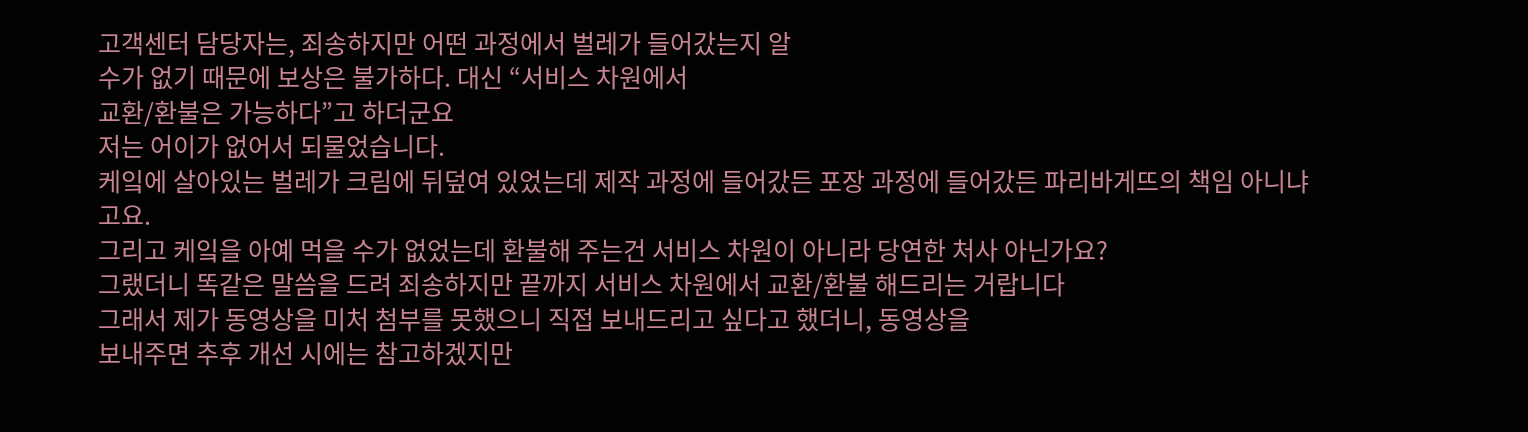고객센터 담당자는, 죄송하지만 어떤 과정에서 벌레가 들어갔는지 알
수가 없기 때문에 보상은 불가하다. 대신 “서비스 차원에서
교환/환불은 가능하다”고 하더군요
저는 어이가 없어서 되물었습니다.
케잌에 살아있는 벌레가 크림에 뒤덮여 있었는데 제작 과정에 들어갔든 포장 과정에 들어갔든 파리바게뜨의 책임 아니냐고요.
그리고 케잌을 아예 먹을 수가 없었는데 환불해 주는건 서비스 차원이 아니라 당연한 처사 아닌가요?
그랬더니 똑같은 말씀을 드려 죄송하지만 끝까지 서비스 차원에서 교환/환불 해드리는 거랍니다
그래서 제가 동영상을 미처 첨부를 못했으니 직접 보내드리고 싶다고 했더니, 동영상을
보내주면 추후 개선 시에는 참고하겠지만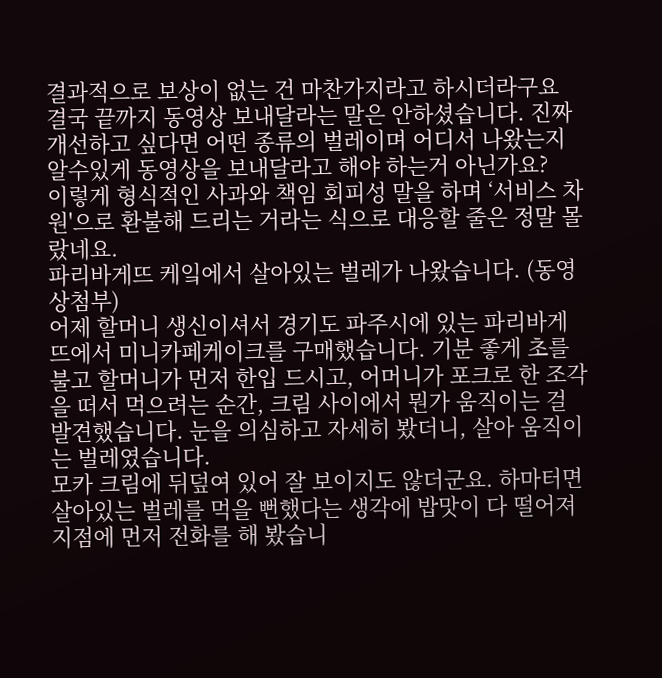결과적으로 보상이 없는 건 마찬가지라고 하시더라구요
결국 끝까지 동영상 보내달라는 말은 안하셨습니다. 진짜 개선하고 싶다면 어떤 종류의 벌레이며 어디서 나왔는지 알수있게 동영상을 보내달라고 해야 하는거 아닌가요?
이렇게 형식적인 사과와 책임 회피성 말을 하며 ‘서비스 차원'으로 환불해 드리는 거라는 식으로 대응할 줄은 정말 몰랐네요.
파리바게뜨 케잌에서 살아있는 벌레가 나왔습니다. (동영상첨부)
어제 할머니 생신이셔서 경기도 파주시에 있는 파리바게뜨에서 미니카페케이크를 구매했습니다. 기분 좋게 초를 불고 할머니가 먼저 한입 드시고, 어머니가 포크로 한 조각을 떠서 먹으려는 순간, 크림 사이에서 뭔가 움직이는 걸 발견했습니다. 눈을 의심하고 자세히 봤더니, 살아 움직이는 벌레였습니다.
모카 크림에 뒤덮여 있어 잘 보이지도 않더군요. 하마터면 살아있는 벌레를 먹을 뻔했다는 생각에 밥맛이 다 떨어져 지점에 먼저 전화를 해 봤습니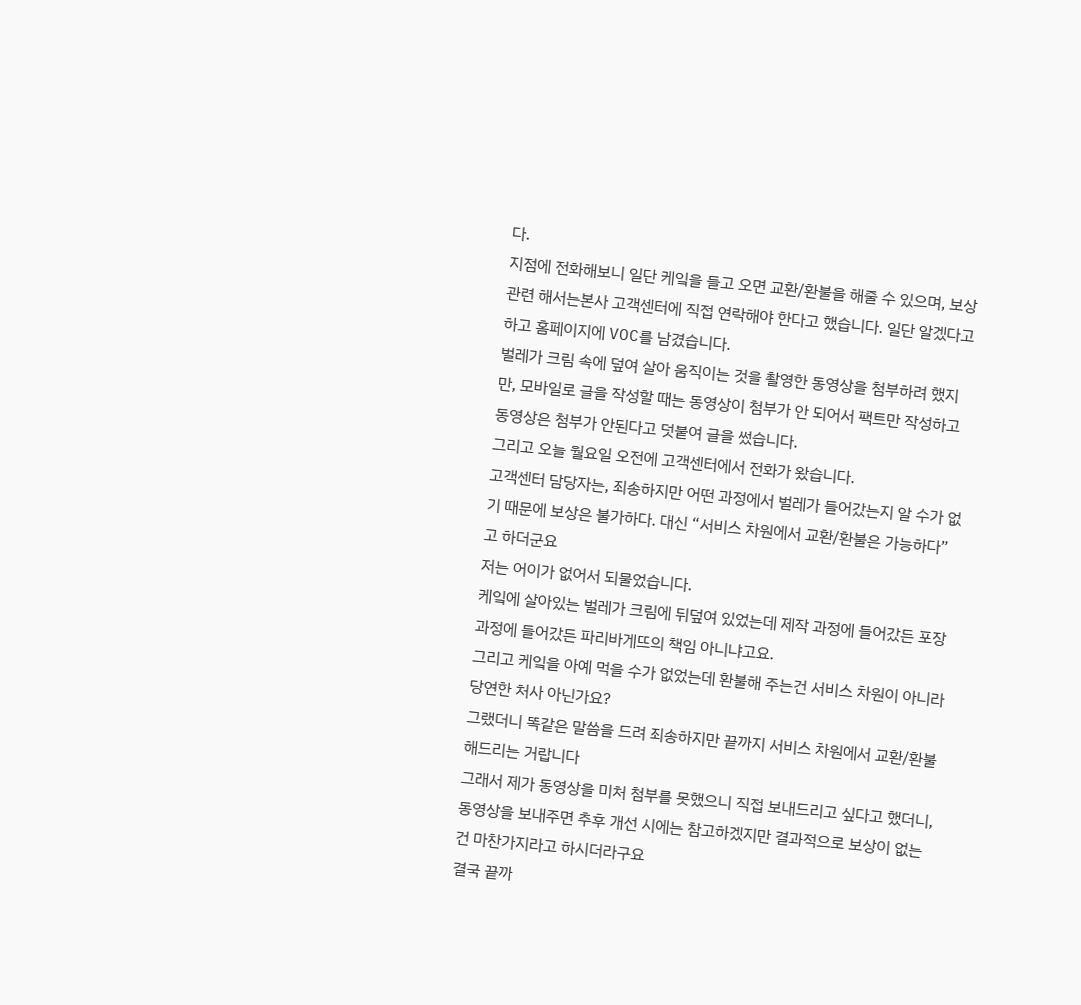다.
지점에 전화해보니 일단 케잌을 들고 오면 교환/환불을 해줄 수 있으며, 보상 관련 해서는본사 고객센터에 직접 연락해야 한다고 했습니다. 일단 알겠다고 하고 홈페이지에 VOC를 남겼습니다.
벌레가 크림 속에 덮여 살아 움직이는 것을 촬영한 동영상을 첨부하려 했지만, 모바일로 글을 작성할 때는 동영상이 첨부가 안 되어서 팩트만 작성하고 동영상은 첨부가 안된다고 덧붙여 글을 썼습니다.
그리고 오늘 월요일 오전에 고객센터에서 전화가 왔습니다.
고객센터 담당자는, 죄송하지만 어떤 과정에서 벌레가 들어갔는지 알 수가 없기 때문에 보상은 불가하다. 대신 “서비스 차원에서 교환/환불은 가능하다”고 하더군요
저는 어이가 없어서 되물었습니다.
케잌에 살아있는 벌레가 크림에 뒤덮여 있었는데 제작 과정에 들어갔든 포장 과정에 들어갔든 파리바게뜨의 책임 아니냐고요.
그리고 케잌을 아예 먹을 수가 없었는데 환불해 주는건 서비스 차원이 아니라 당연한 처사 아닌가요?
그랬더니 똑같은 말씀을 드려 죄송하지만 끝까지 서비스 차원에서 교환/환불 해드리는 거랍니다
그래서 제가 동영상을 미처 첨부를 못했으니 직접 보내드리고 싶다고 했더니, 동영상을 보내주면 추후 개선 시에는 참고하겠지만 결과적으로 보상이 없는 건 마찬가지라고 하시더라구요
결국 끝까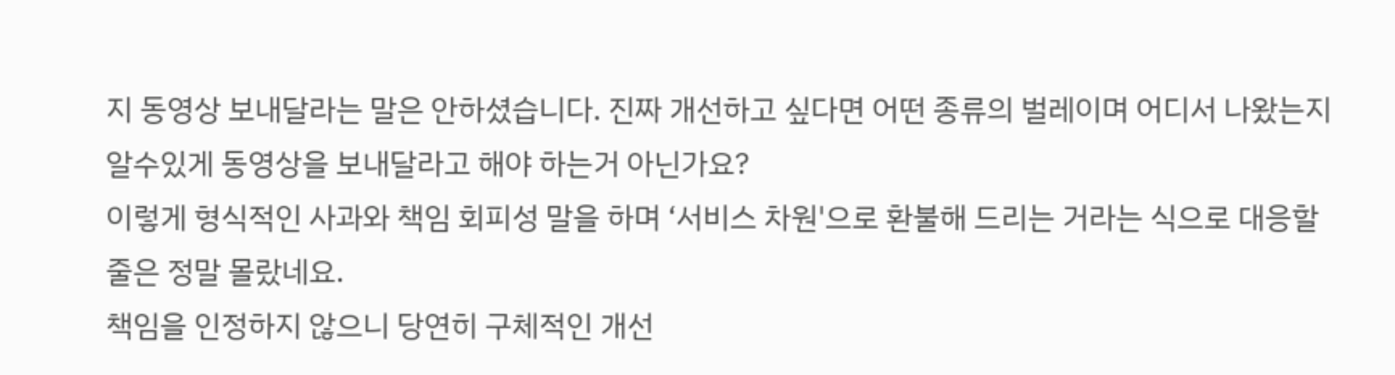지 동영상 보내달라는 말은 안하셨습니다. 진짜 개선하고 싶다면 어떤 종류의 벌레이며 어디서 나왔는지 알수있게 동영상을 보내달라고 해야 하는거 아닌가요?
이렇게 형식적인 사과와 책임 회피성 말을 하며 ‘서비스 차원'으로 환불해 드리는 거라는 식으로 대응할 줄은 정말 몰랐네요.
책임을 인정하지 않으니 당연히 구체적인 개선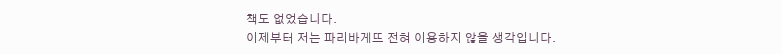책도 없었습니다.
이제부터 저는 파리바게뜨 전혀 이용하지 않을 생각입니다.